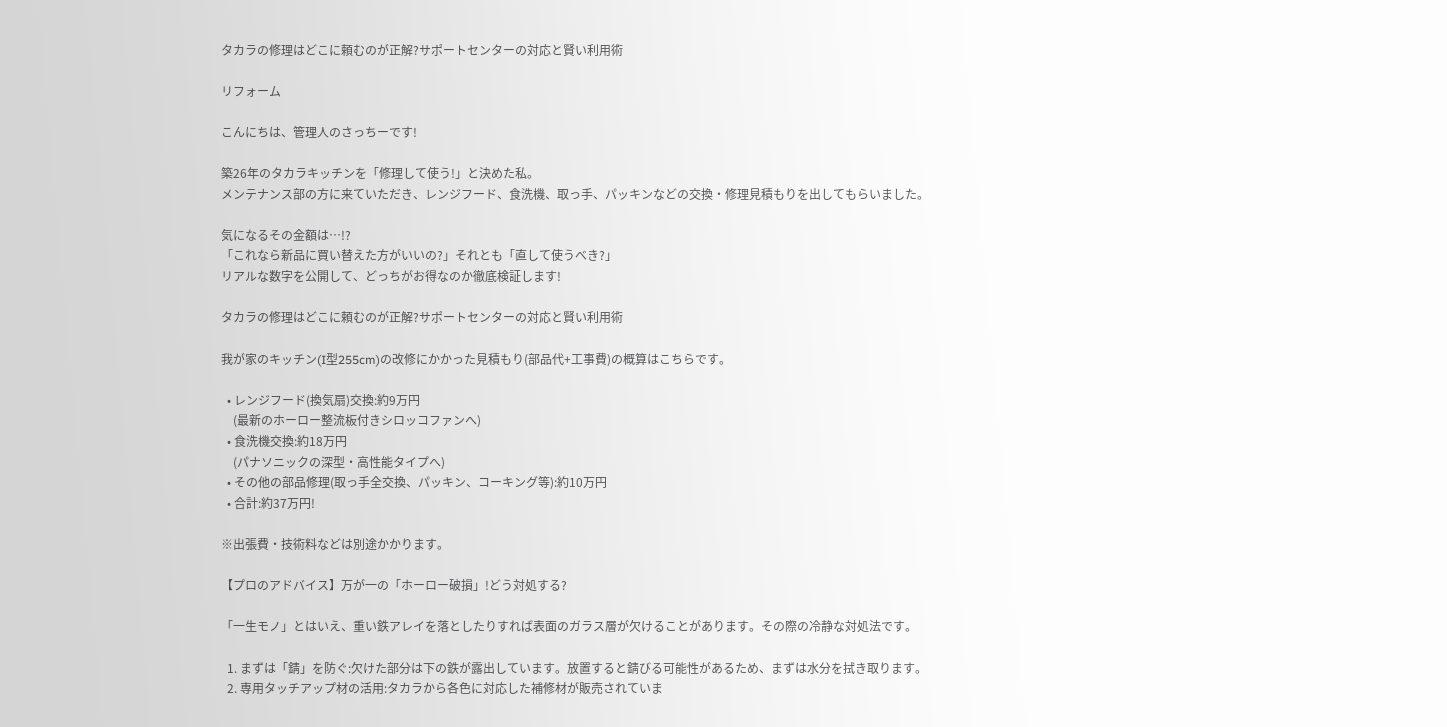タカラの修理はどこに頼むのが正解?サポートセンターの対応と賢い利用術

リフォーム

こんにちは、管理人のさっちーです!

築26年のタカラキッチンを「修理して使う!」と決めた私。
メンテナンス部の方に来ていただき、レンジフード、食洗機、取っ手、パッキンなどの交換・修理見積もりを出してもらいました。

気になるその金額は…!?
「これなら新品に買い替えた方がいいの?」それとも「直して使うべき?」
リアルな数字を公開して、どっちがお得なのか徹底検証します!

タカラの修理はどこに頼むのが正解?サポートセンターの対応と賢い利用術

我が家のキッチン(I型255cm)の改修にかかった見積もり(部品代+工事費)の概算はこちらです。

  • レンジフード(換気扇)交換:約9万円
    (最新のホーロー整流板付きシロッコファンへ)
  • 食洗機交換:約18万円
    (パナソニックの深型・高性能タイプへ)
  • その他の部品修理(取っ手全交換、パッキン、コーキング等):約10万円
  • 合計:約37万円!

※出張費・技術料などは別途かかります。

【プロのアドバイス】万が一の「ホーロー破損」!どう対処する?

「一生モノ」とはいえ、重い鉄アレイを落としたりすれば表面のガラス層が欠けることがあります。その際の冷静な対処法です。

  1. まずは「錆」を防ぐ:欠けた部分は下の鉄が露出しています。放置すると錆びる可能性があるため、まずは水分を拭き取ります。
  2. 専用タッチアップ材の活用:タカラから各色に対応した補修材が販売されていま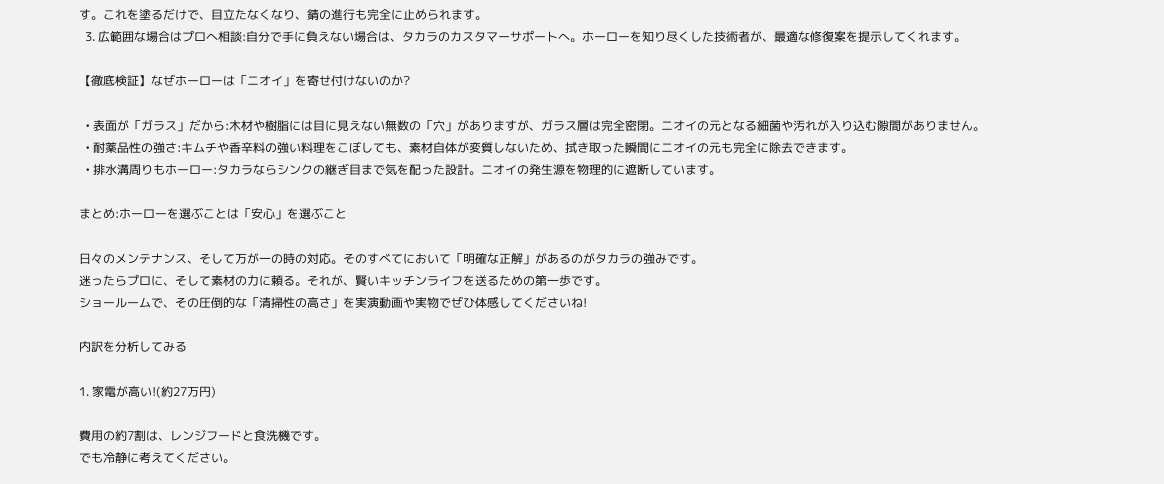す。これを塗るだけで、目立たなくなり、錆の進行も完全に止められます。
  3. 広範囲な場合はプロへ相談:自分で手に負えない場合は、タカラのカスタマーサポートへ。ホーローを知り尽くした技術者が、最適な修復案を提示してくれます。

【徹底検証】なぜホーローは「ニオイ」を寄せ付けないのか?

  • 表面が「ガラス」だから:木材や樹脂には目に見えない無数の「穴」がありますが、ガラス層は完全密閉。ニオイの元となる細菌や汚れが入り込む隙間がありません。
  • 耐薬品性の強さ:キムチや香辛料の強い料理をこぼしても、素材自体が変質しないため、拭き取った瞬間にニオイの元も完全に除去できます。
  • 排水溝周りもホーロー:タカラならシンクの継ぎ目まで気を配った設計。ニオイの発生源を物理的に遮断しています。

まとめ:ホーローを選ぶことは「安心」を選ぶこと

日々のメンテナンス、そして万が一の時の対応。そのすべてにおいて「明確な正解」があるのがタカラの強みです。
迷ったらプロに、そして素材の力に頼る。それが、賢いキッチンライフを送るための第一歩です。
ショールームで、その圧倒的な「清掃性の高さ」を実演動画や実物でぜひ体感してくださいね!

内訳を分析してみる

1. 家電が高い!(約27万円)

費用の約7割は、レンジフードと食洗機です。
でも冷静に考えてください。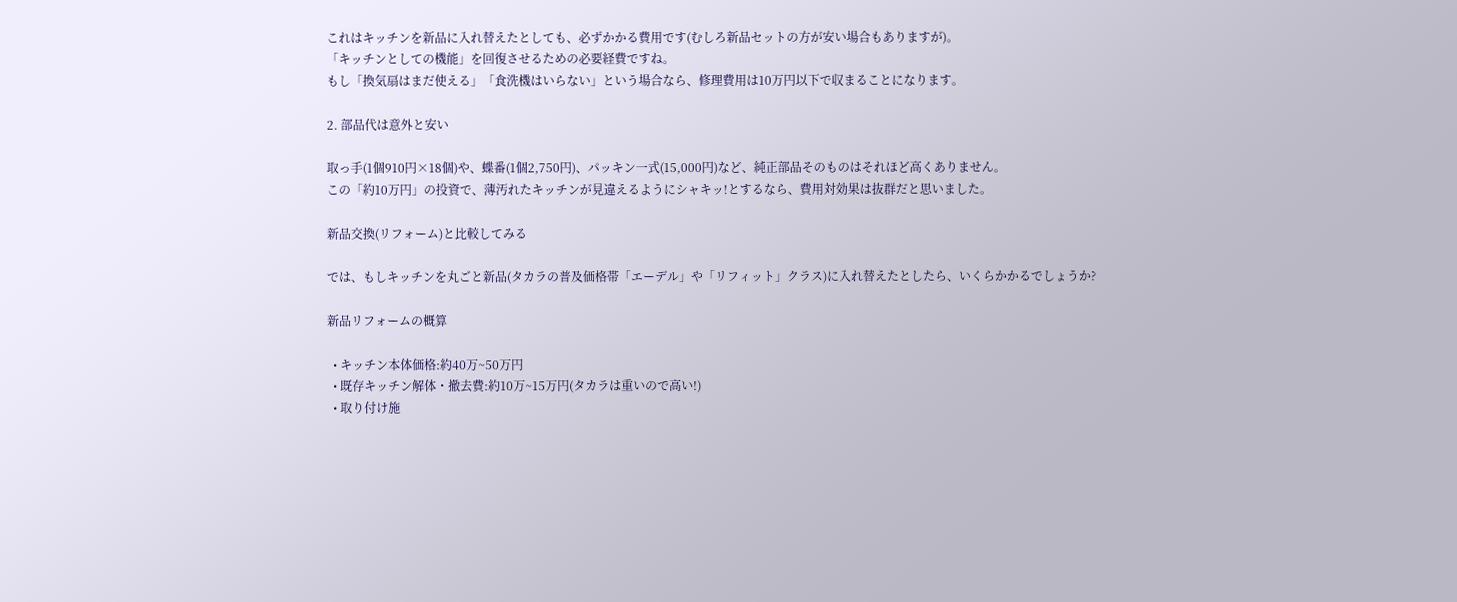これはキッチンを新品に入れ替えたとしても、必ずかかる費用です(むしろ新品セットの方が安い場合もありますが)。
「キッチンとしての機能」を回復させるための必要経費ですね。
もし「換気扇はまだ使える」「食洗機はいらない」という場合なら、修理費用は10万円以下で収まることになります。

2. 部品代は意外と安い

取っ手(1個910円×18個)や、蝶番(1個2,750円)、パッキン一式(15,000円)など、純正部品そのものはそれほど高くありません。
この「約10万円」の投資で、薄汚れたキッチンが見違えるようにシャキッ!とするなら、費用対効果は抜群だと思いました。

新品交換(リフォーム)と比較してみる

では、もしキッチンを丸ごと新品(タカラの普及価格帯「エーデル」や「リフィット」クラス)に入れ替えたとしたら、いくらかかるでしょうか?

新品リフォームの概算

  • キッチン本体価格:約40万~50万円
  • 既存キッチン解体・撤去費:約10万~15万円(タカラは重いので高い!)
  • 取り付け施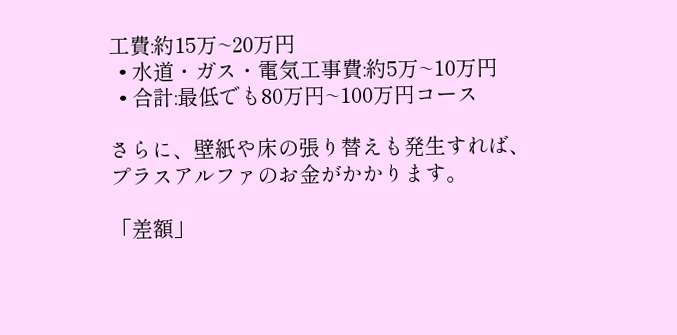工費:約15万~20万円
  • 水道・ガス・電気工事費:約5万~10万円
  • 合計:最低でも80万円~100万円コース

さらに、壁紙や床の張り替えも発生すれば、プラスアルファのお金がかかります。

「差額」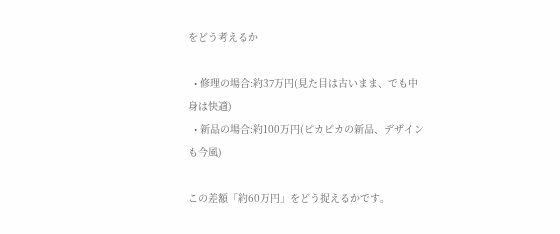をどう考えるか

  • 修理の場合:約37万円(見た目は古いまま、でも中身は快適)
  • 新品の場合:約100万円(ピカピカの新品、デザインも今風)

この差額「約60万円」をどう捉えるかです。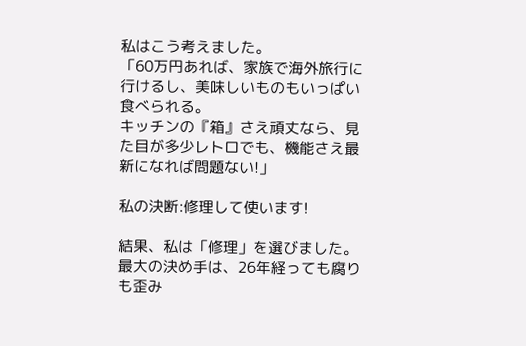私はこう考えました。
「60万円あれば、家族で海外旅行に行けるし、美味しいものもいっぱい食べられる。
キッチンの『箱』さえ頑丈なら、見た目が多少レトロでも、機能さえ最新になれば問題ない!」

私の決断:修理して使います!

結果、私は「修理」を選びました。
最大の決め手は、26年経っても腐りも歪み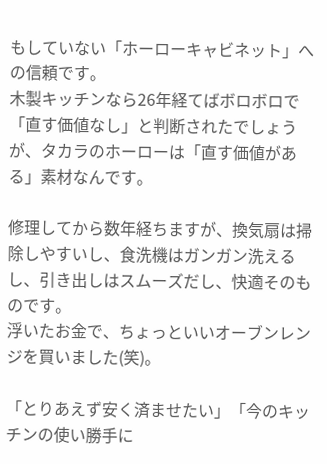もしていない「ホーローキャビネット」への信頼です。
木製キッチンなら26年経てばボロボロで「直す価値なし」と判断されたでしょうが、タカラのホーローは「直す価値がある」素材なんです。

修理してから数年経ちますが、換気扇は掃除しやすいし、食洗機はガンガン洗えるし、引き出しはスムーズだし、快適そのものです。
浮いたお金で、ちょっといいオーブンレンジを買いました(笑)。

「とりあえず安く済ませたい」「今のキッチンの使い勝手に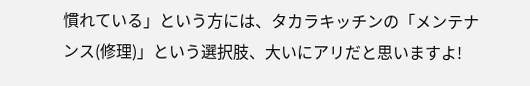慣れている」という方には、タカラキッチンの「メンテナンス(修理)」という選択肢、大いにアリだと思いますよ!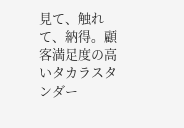見て、触れて、納得。顧客満足度の高いタカラスタンダー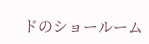ドのショールーム